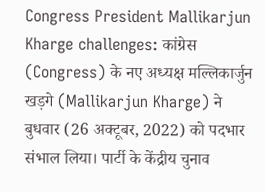Congress President Mallikarjun Kharge challenges: कांग्रेस (Congress) के नए अध्यक्ष मल्लिकार्जुन खड़गे (Mallikarjun Kharge) ने बुधवार (26 अक्टूबर, 2022) को पदभार संभाल लिया। पार्टी के केंद्रीय चुनाव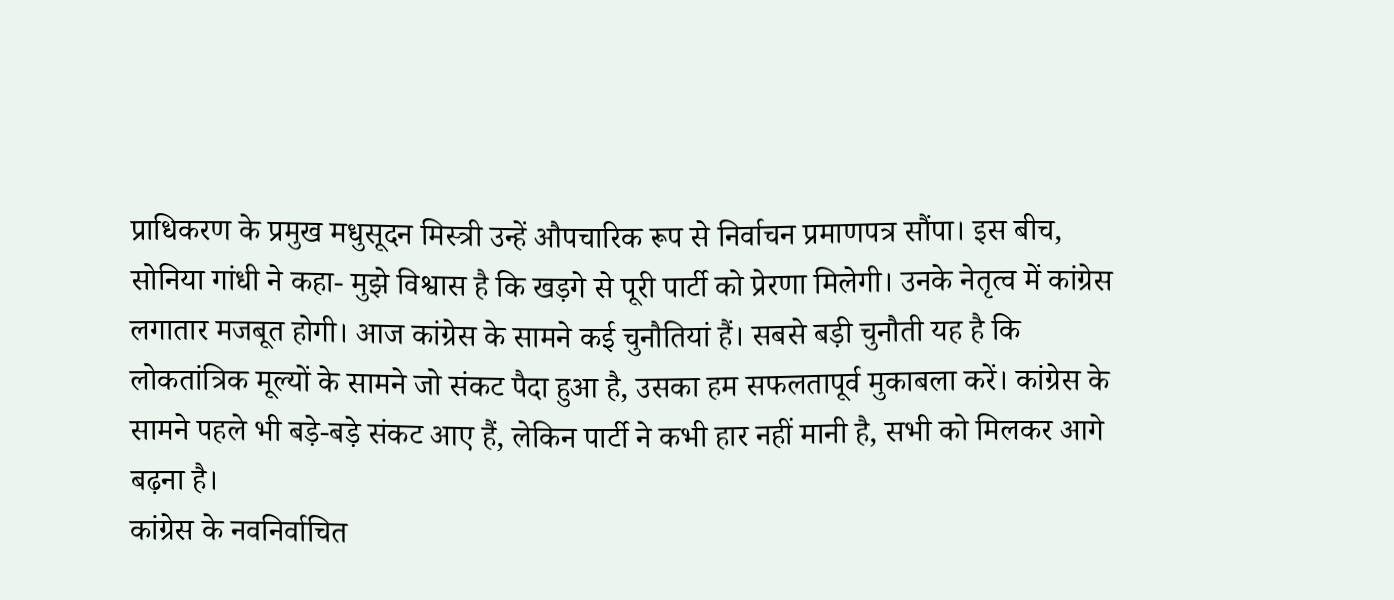प्राधिकरण के प्रमुख मधुसूदन मिस्त्री उन्हें औपचारिक रूप से निर्वाचन प्रमाणपत्र सौंपा। इस बीच, सोनिया गांधी ने कहा- मुझे विश्वास है कि खड़गे से पूरी पार्टी को प्रेरणा मिलेगी। उनके नेतृत्व में कांग्रेस लगातार मजबूत होगी। आज कांग्रेस के सामने कई चुनौतियां हैं। सबसे बड़ी चुनौती यह है कि लोकतांत्रिक मूल्यों के सामने जो संकट पैदा हुआ है, उसका हम सफलतापूर्व मुकाबला करें। कांग्रेस के सामने पहले भी बड़े-बड़े संकट आए हैं, लेकिन पार्टी ने कभी हार नहीं मानी है, सभी को मिलकर आगे बढ़ना है।
कांग्रेस के नवनिर्वाचित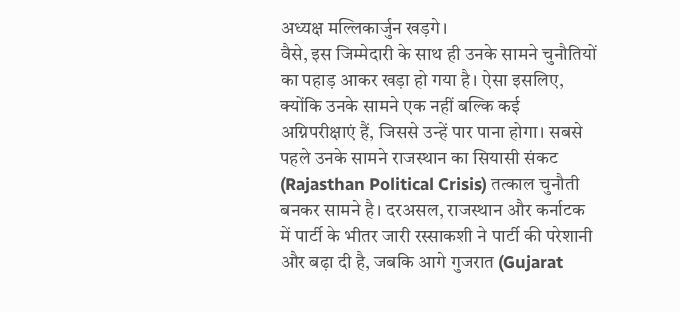अध्यक्ष मल्लिकार्जुन खड़गे।
वैसे, इस जिम्मेदारी के साथ ही उनके सामने चुनौतियों का पहाड़ आकर खड़ा हो गया है। ऐसा इसलिए, क्योंकि उनके सामने एक नहीं बल्कि कई अग्निपरीक्षाएं हैं, जिससे उन्हें पार पाना होगा। सबसे पहले उनके सामने राजस्थान का सियासी संकट (Rajasthan Political Crisis) तत्काल चुनौती बनकर सामने है। दरअसल, राजस्थान और कर्नाटक में पार्टी के भीतर जारी रस्साकशी ने पार्टी की परेशानी और बढ़ा दी है, जबकि आगे गुजरात (Gujarat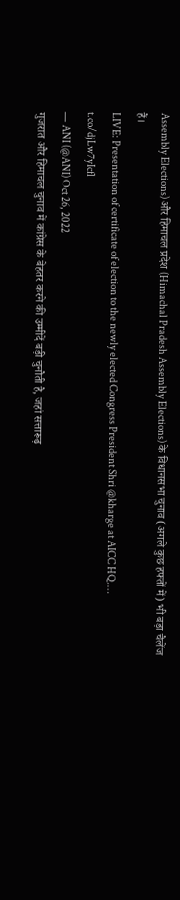Assembly Elections) और हिमाचल प्रदेश (Himachal Pradesh Assembly Elections) के विधानसभा चुनाव (अगले कुछ हफ्तों में) भी बड़ा चैलेंज हैं।
LIVE: Presentation of certificate of election to the newly elected Congress President Shri @kharge at AICC HQ.… t.co/djLw7yIcfl
— ANI (@ANI) Oct 26, 2022
गुजरात और हिमाचल चुनाव में कांग्रेस के बेहतर करने की उम्मीदें बड़ी चुनौती है, जहां सत्तारूढ़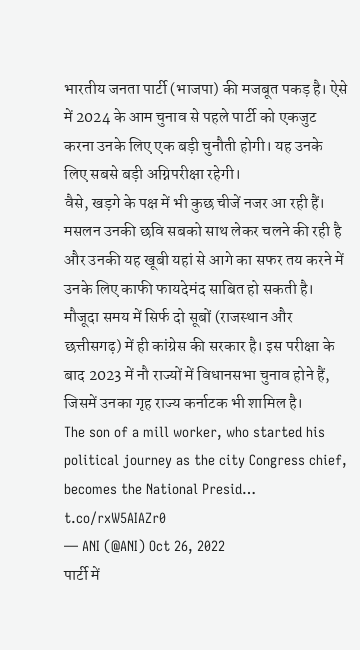भारतीय जनता पार्टी (भाजपा) की मजबूत पकड़ है। ऐसे में 2024 के आम चुनाव से पहले पार्टी को एकजुट करना उनके लिए एक बड़ी चुनौती होगी। यह उनके लिए सबसे बड़ी अग्निपरीक्षा रहेगी।
वैसे, खड़गे के पक्ष में भी कुछ चीजें नजर आ रही हैं। मसलन उनकी छवि सबको साथ लेकर चलने की रही है और उनकी यह खूबी यहां से आगे का सफर तय करने में उनके लिए काफी फायदेमंद साबित हो सकती है। मौजूदा समय में सिर्फ दो सूबों (राजस्थान और छत्तीसगढ़) में ही कांग्रेस की सरकार है। इस परीक्षा के बाद 2023 में नौ राज्यों में विधानसभा चुनाव होने हैं, जिसमें उनका गृह राज्य कर्नाटक भी शामिल है।
The son of a mill worker, who started his political journey as the city Congress chief, becomes the National Presid… t.co/rxW5AIAZr0
— ANI (@ANI) Oct 26, 2022
पार्टी में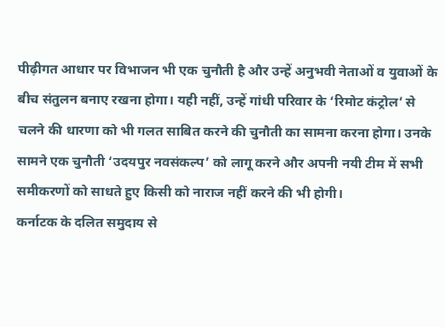पीढ़ीगत आधार पर विभाजन भी एक चुनौती है और उन्हें अनुभवी नेताओं व युवाओं के बीच संतुलन बनाए रखना होगा। यही नहीं, उन्हें गांधी परिवार के ‘रिमोट कंट्रोल’ से चलने की धारणा को भी गलत साबित करने की चुनौती का सामना करना होगा। उनके सामने एक चुनौती ‘उदयपुर नवसंकल्प’ को लागू करने और अपनी नयी टीम में सभी समीकरणों को साधते हुए किसी को नाराज नहीं करने की भी होगी।
कर्नाटक के दलित समुदाय से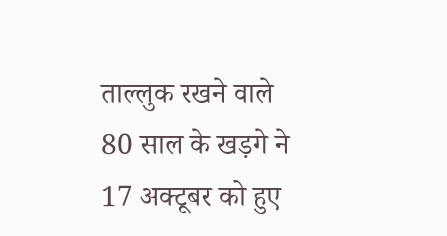ताल्लुक रखने वाले 80 साल के खड़गे ने 17 अक्टूबर को हुए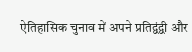ऐतिहासिक चुनाव में अपने प्रतिद्वंद्वी और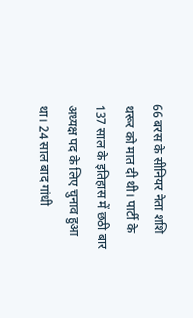66 बरस के सीनियर नेता शशि थरूर को मात दी थी। पार्टी के 137 साल के इतिहास में छठी बार अध्यक्ष पद के लिए चुनाव हुआ था। 24 साल बाद गांधी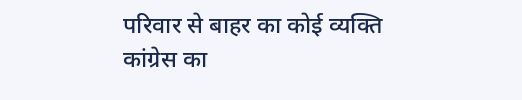परिवार से बाहर का कोई व्यक्ति कांग्रेस का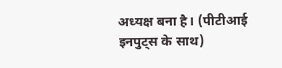अध्यक्ष बना है। (पीटीआई इनपुट्स के साथ)